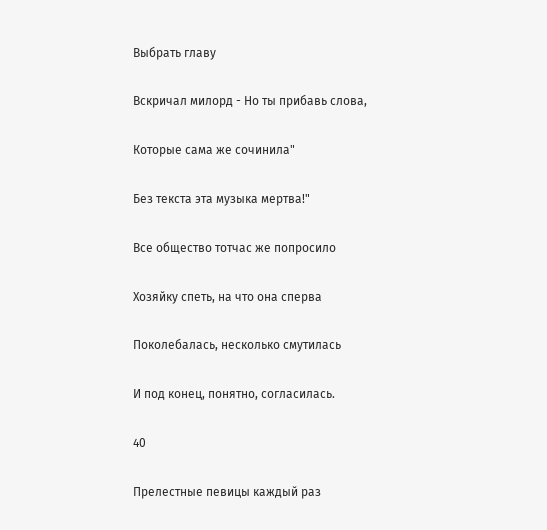Выбрать главу

Вскричал милорд - Но ты прибавь слова,

Которые сама же сочинила"

Без текста эта музыка мертва!"

Все общество тотчас же попросило

Хозяйку спеть, на что она сперва

Поколебалась, несколько смутилась

И под конец, понятно, согласилась.

40

Прелестные певицы каждый раз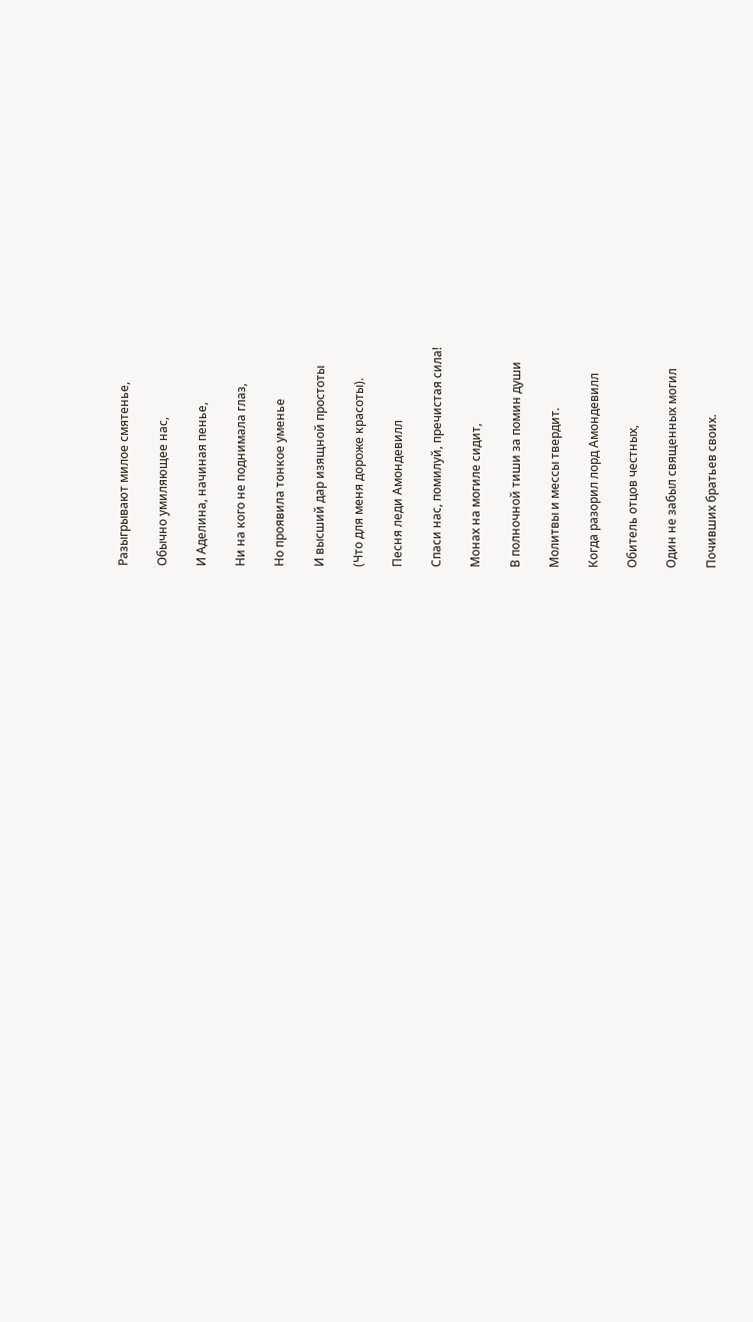Разыгрывают милое смятенье,

Обычно умиляющее нас,

И Аделина, начиная пенье,

Ни на кого не поднимала глаз,

Но проявила тонкое уменье

И высший дар изящной простоты

(Что для меня дороже красоты).

Песня леди Амондевилл

Спаси нас, помилуй, пречистая сила!

Монах на могиле сидит,

В полночной тиши за помин души

Молитвы и мессы твердит.

Когда разорил лорд Амондевилл

Обитель отцов честных,

Один не забыл священных могил

Почивших братьев своих.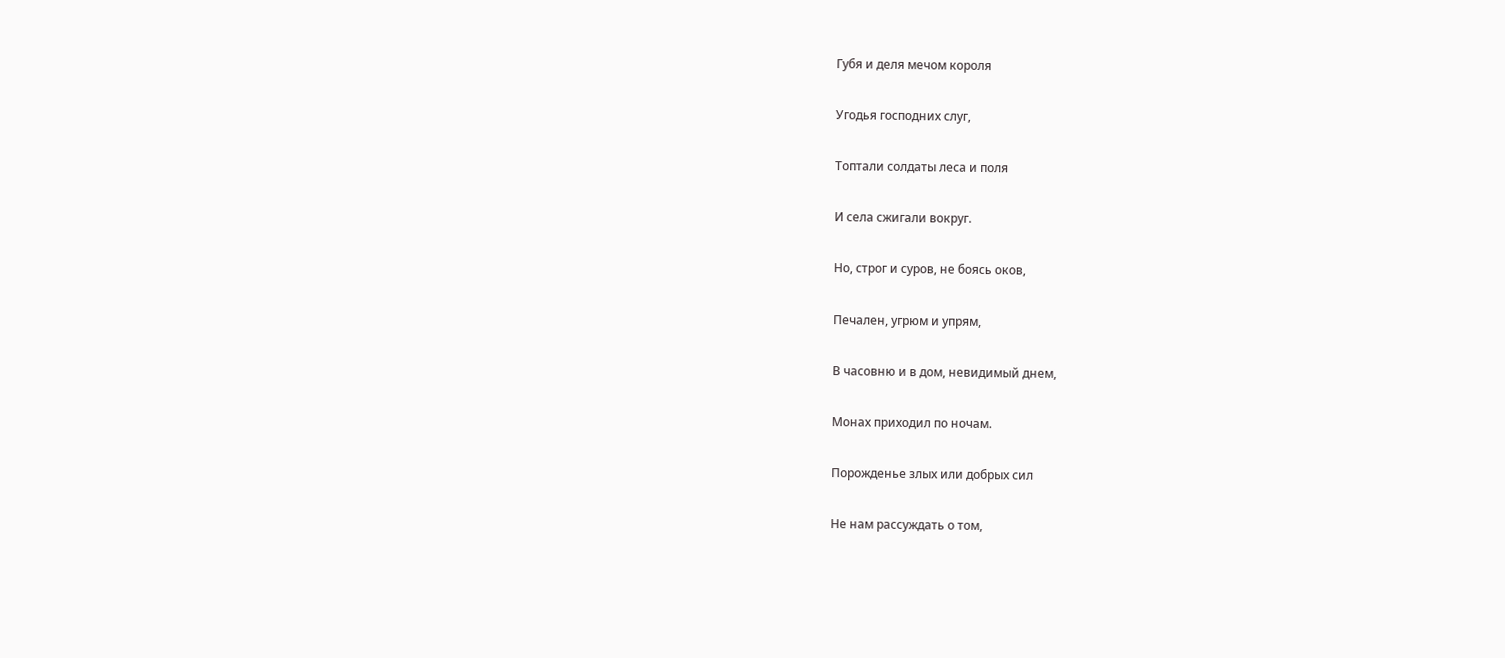Губя и деля мечом короля

Угодья господних слуг,

Топтали солдаты леса и поля

И села сжигали вокруг.

Но, строг и суров, не боясь оков,

Печален, угрюм и упрям,

В часовню и в дом, невидимый днем,

Монах приходил по ночам.

Порожденье злых или добрых сил

Не нам рассуждать о том,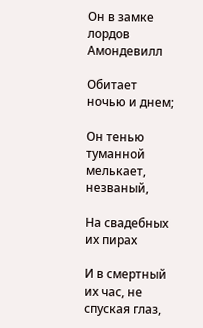Он в замке лордов Амондевилл

Обитает ночью и днем;

Он тенью туманной мелькает, незваный,

На свадебных их пирах

И в смертный их час, не спуская глаз,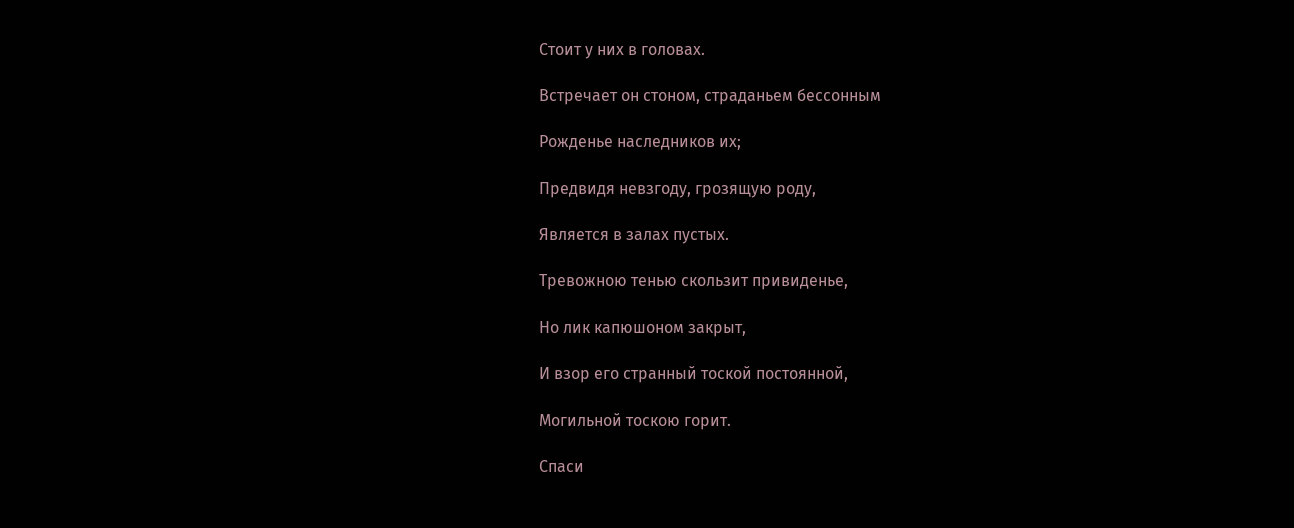Стоит у них в головах.

Встречает он стоном, страданьем бессонным

Рожденье наследников их;

Предвидя невзгоду, грозящую роду,

Является в залах пустых.

Тревожною тенью скользит привиденье,

Но лик капюшоном закрыт,

И взор его странный тоской постоянной,

Могильной тоскою горит.

Спаси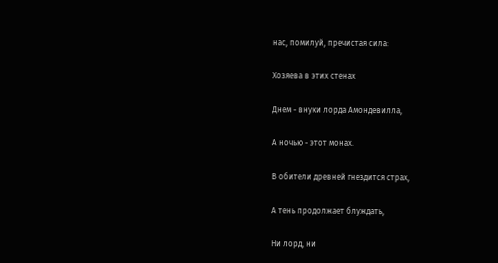нас, помилуй, пречистая сила:

Хозяева в этих стенах

Днем - внуки лорда Амондевилла,

А ночью - этот монах.

В обители древней гнездится страх,

А тень продолжает блуждать,

Ни лорд, ни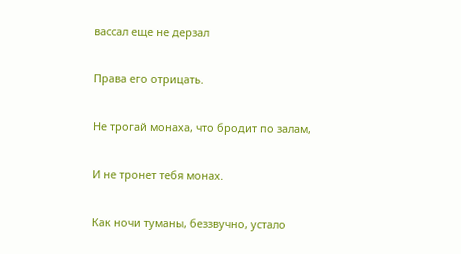вассал еще не дерзал

Права его отрицать.

Не трогай монаха, что бродит по залам,

И не тронет тебя монах.

Как ночи туманы, беззвучно, устало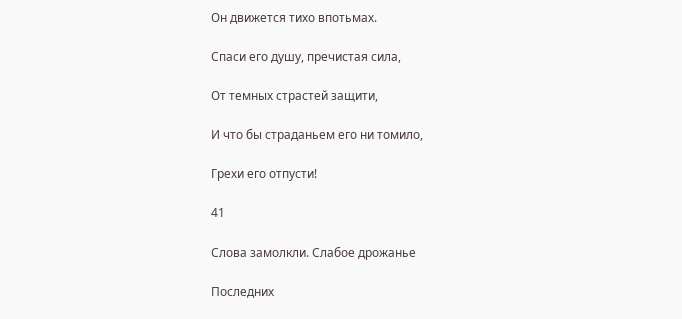Он движется тихо впотьмах.

Спаси его душу, пречистая сила,

От темных страстей защити,

И что бы страданьем его ни томило,

Грехи его отпусти!

41

Слова замолкли. Слабое дрожанье

Последних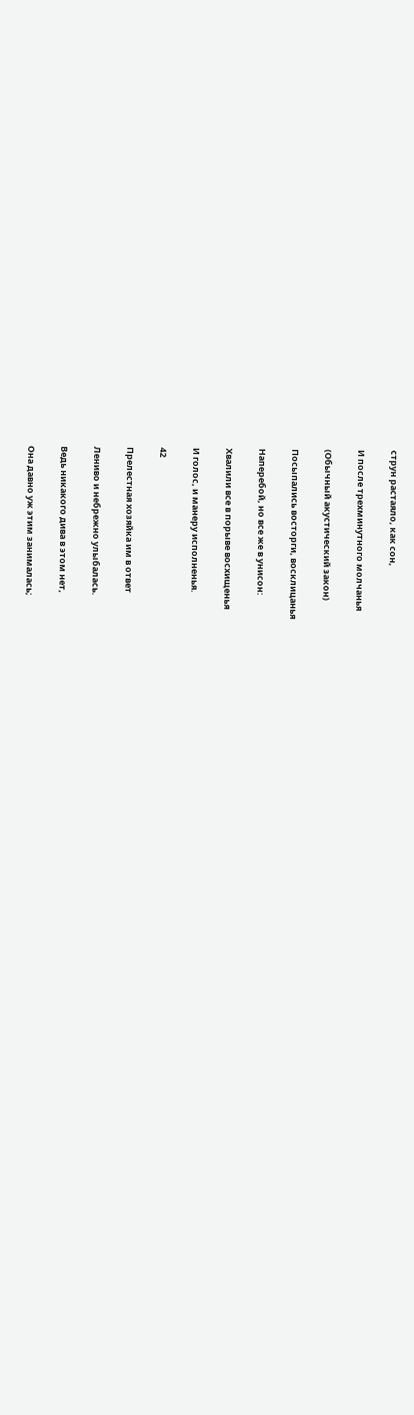струн растаяло, как сон,

И после трехминутного молчанья

(Обычный акустический закон)

Посыпались восторги, восклицанья

Наперебой, но все же в унисон:

Хвалили все в порыве восхищенья

И голос, и манеру исполненья.

42

Прелестная хозяйка им в ответ

Лениво и небрежно улыбалась.

Ведь никакого дива в этом нет,

Она давно уж этим занималась;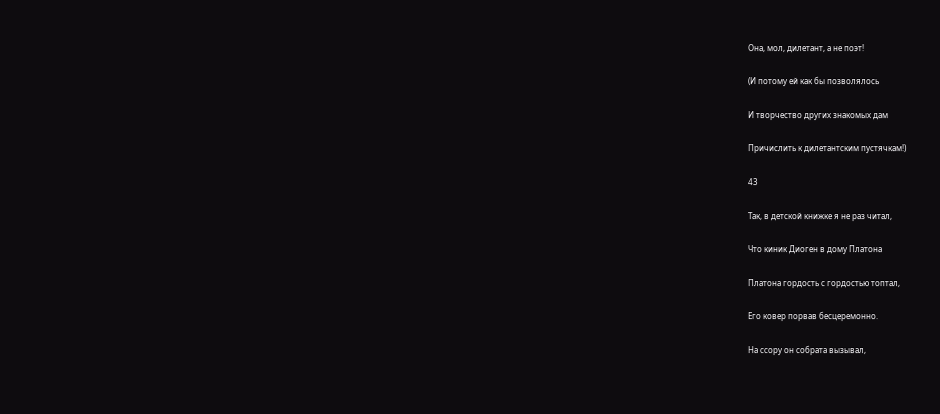Она, мол, дилетант, а не поэт!

(И потому ей как бы позволялось

И творчество других знакомых дам

Причислить к дилетантским пустячкам!)

43

Так, в детской книжке я не раз читал,

Что киник Диоген в дому Платона

Платона гордость с гордостью топтал,

Его ковер порвав бесцеремонно.

На ссору он собрата вызывал,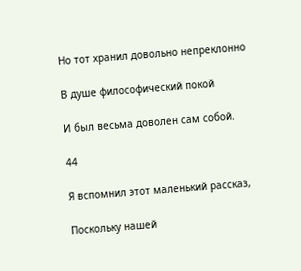Но тот хранил довольно непреклонно

В душе философический покой

И был весьма доволен сам собой.

44

Я вспомнил этот маленький рассказ,

Поскольку нашей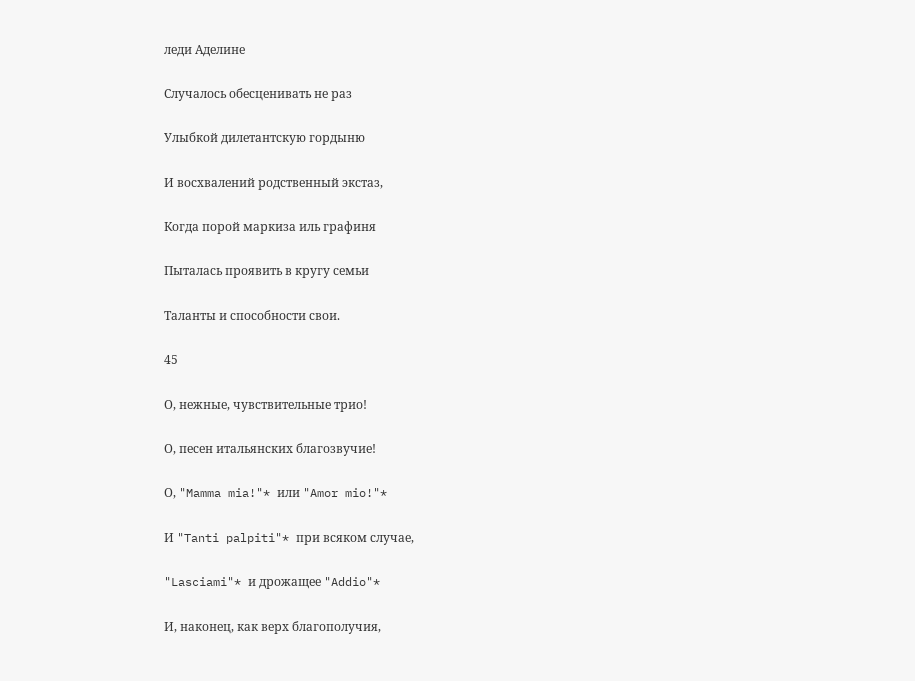леди Аделине

Случалось обесценивать не раз

Улыбкой дилетантскую гордыню

И восхвалений родственный экстаз,

Когда порой маркиза иль графиня

Пыталась проявить в кругу семьи

Таланты и способности свои.

45

О, нежные, чувствительные трио!

О, песен итальянских благозвучие!

О, "Mamma mia!"* или "Amor mio!"*

И "Tanti palpiti"* при всяком случае,

"Lasciami"* и дрожащее "Addio"*

И, наконец, как верх благополучия,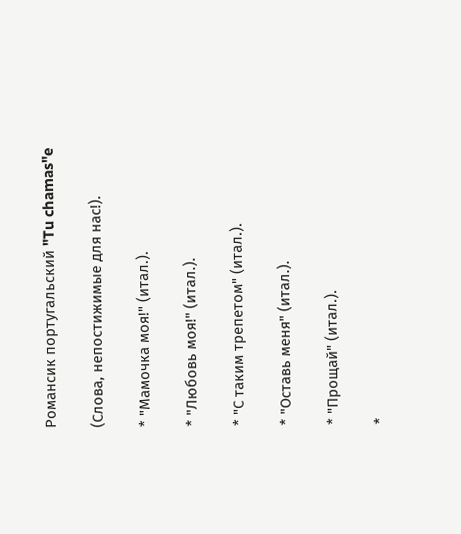Романсик португальский "Tu chamas"e

(Слова, непостижимые для нас!).

* "Мамочка моя!" (итал.).

* "Любовь моя!" (итал.).

* "С таким трепетом" (итал.).

* "Оставь меня" (итал.).

* "Прощай" (итал.).

*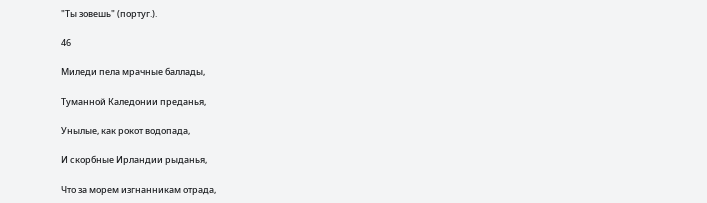"Ты зовешь" (португ.).

46

Миледи пела мрачные баллады,

Туманной Каледонии преданья,

Унылые, как рокот водопада,

И скорбные Ирландии рыданья,

Что за морем изгнанникам отрада,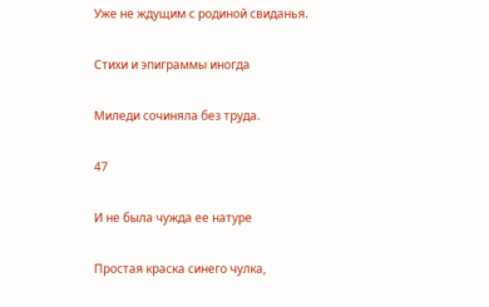Уже не ждущим с родиной свиданья.

Стихи и эпиграммы иногда

Миледи сочиняла без труда.

47

И не была чужда ее натуре

Простая краска синего чулка,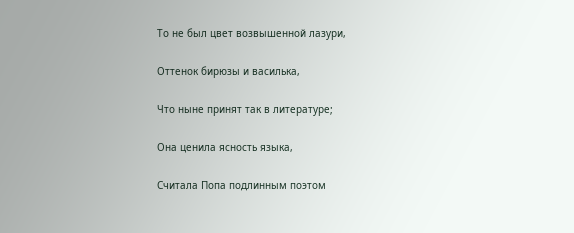То не был цвет возвышенной лазури,

Оттенок бирюзы и василька,

Что ныне принят так в литературе;

Она ценила ясность языка,

Считала Попа подлинным поэтом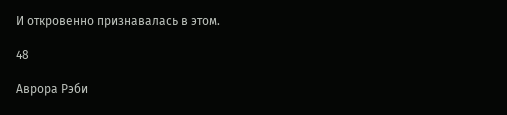И откровенно признавалась в этом.

48

Аврора Рэби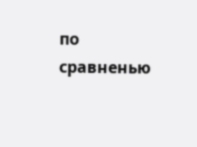по сравненью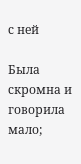с ней

Была скромна и говорила мало;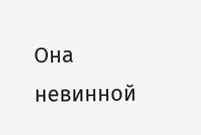Она невинной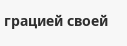грацией своей